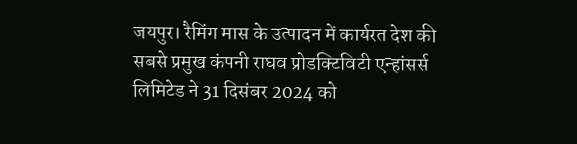जयपुर। रैमिंग मास के उत्पादन में कार्यरत देश की सबसे प्रमुख कंपनी राघव प्रोडक्टिविटी एन्हांसर्स लिमिटेड ने 31 दिसंबर 2024 को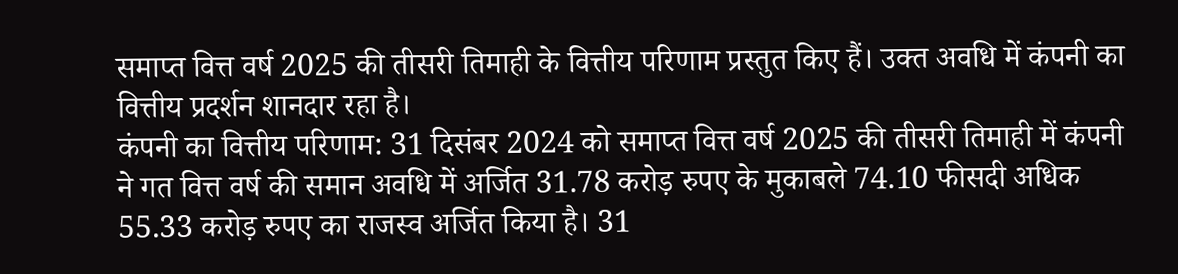समाप्त वित्त वर्ष 2025 की तीसरी तिमाही के वित्तीय परिणाम प्रस्तुत किए हैं। उक्त अवधि में कंपनी का वित्तीय प्रदर्शन शानदार रहा है।
कंपनी का वित्तीय परिणाम: 31 दिसंबर 2024 को समाप्त वित्त वर्ष 2025 की तीसरी तिमाही में कंपनी ने गत वित्त वर्ष की समान अवधि में अर्जित 31.78 करोड़ रुपए के मुकाबले 74.10 फीसदी अधिक 55.33 करोड़ रुपए का राजस्व अर्जित किया है। 31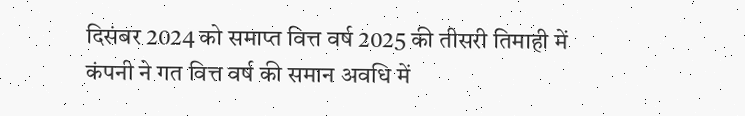दिसंबर 2024 को समाप्त वित्त वर्ष 2025 की तीसरी तिमाही में कंपनी ने गत वित्त वर्ष की समान अवधि में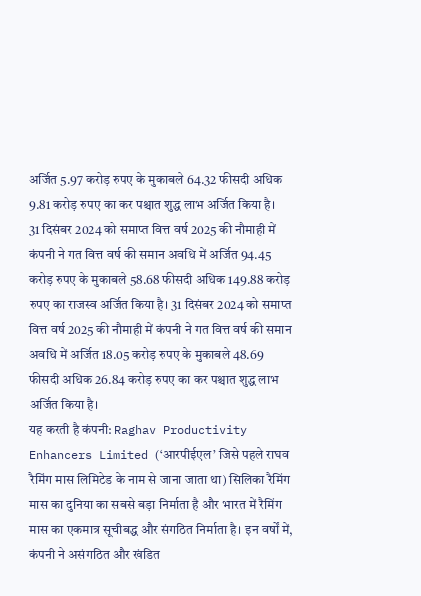अर्जित 5.97 करोड़ रुपए के मुकाबले 64.32 फीसदी अधिक 9.81 करोड़ रुपए का कर पश्चात शुद्ध लाभ अर्जित किया है।
31 दिसंबर 2024 को समाप्त वित्त वर्ष 2025 की नौमाही में कंपनी ने गत वित्त वर्ष की समान अवधि में अर्जित 94.45 करोड़ रुपए के मुकाबले 58.68 फीसदी अधिक 149.88 करोड़ रुपए का राजस्व अर्जित किया है। 31 दिसंबर 2024 को समाप्त वित्त वर्ष 2025 की नौमाही में कंपनी ने गत वित्त वर्ष की समान अवधि में अर्जित 18.05 करोड़ रुपए के मुकाबले 48.69 फीसदी अधिक 26.84 करोड़ रुपए का कर पश्चात शुद्ध लाभ अर्जित किया है।
यह करती है कंपनी: Raghav Productivity Enhancers Limited (‘आरपीईएल’ जिसे पहले राघव रैमिंग मास लिमिटेड के नाम से जाना जाता था) सिलिका रैमिंग मास का दुनिया का सबसे बड़ा निर्माता है और भारत में रैमिंग मास का एकमात्र सूचीबद्ध और संगठित निर्माता है। इन वर्षों में, कंपनी ने असंगठित और खंडित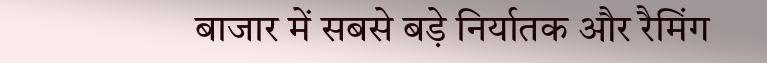बाजार में सबसे बड़े निर्यातक और रैमिंग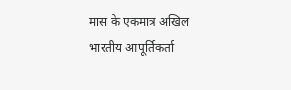मास के एकमात्र अखिल भारतीय आपूर्तिकर्ता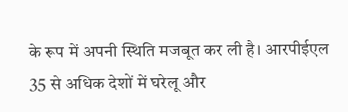के रूप में अपनी स्थिति मजबूत कर ली है। आरपीईएल 35 से अधिक देशों में घरेलू और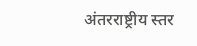अंतरराष्ट्रीय स्तर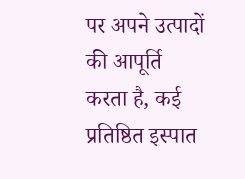पर अपने उत्पादों की आपूर्ति करता है, कई प्रतिष्ठित इस्पात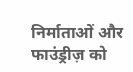निर्माताओं और फाउंड्रीज़ को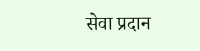सेवा प्रदान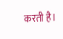करती है।